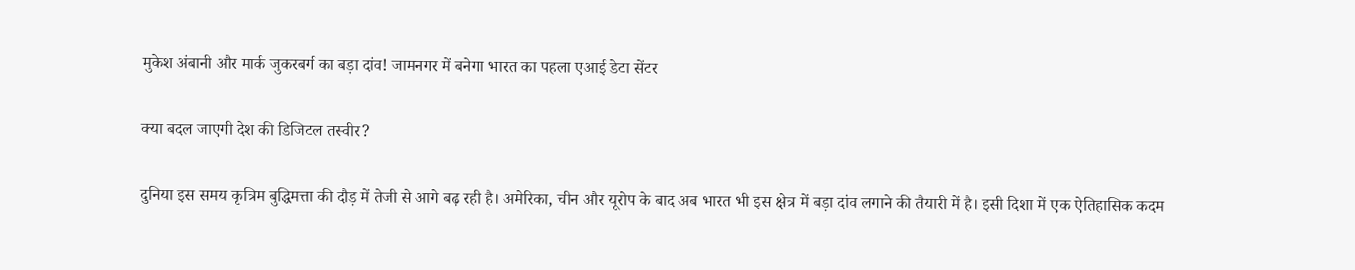मुकेश अंबानी और मार्क जुकरबर्ग का बड़ा दांव! जामनगर में बनेगा भारत का पहला एआई डेटा सेंटर

क्या बदल जाएगी देश की डिजिटल तस्वीर?

दुनिया इस समय कृत्रिम बुद्धिमत्ता की दौड़ में तेजी से आगे बढ़ रही है। अमेरिका, चीन और यूरोप के बाद अब भारत भी इस क्षेत्र में बड़ा दांव लगाने की तैयारी में है। इसी दिशा में एक ऐतिहासिक कदम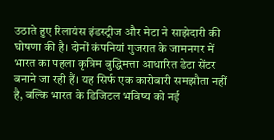उठाते हुए रिलायंस इंडस्ट्रीज और मेटा ने साझेदारी की घोषणा की है। दोनों कंपनियां गुजरात के जामनगर में भारत का पहला कृत्रिम बुद्धिमत्ता आधारित डेटा सेंटर बनाने जा रही हैं। यह सिर्फ एक कारोबारी समझौता नहीं है, बल्कि भारत के डिजिटल भविष्य को नई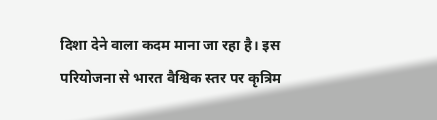दिशा देने वाला कदम माना जा रहा है। इस परियोजना से भारत वैश्विक स्तर पर कृत्रिम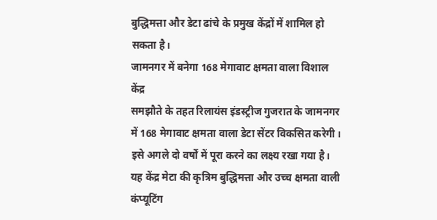बुद्धिमत्ता और डेटा ढांचे के प्रमुख केंद्रों में शामिल हो सकता है।
जामनगर में बनेगा 168 मेगावाट क्षमता वाला विशाल केंद्र
समझौते के तहत रिलायंस इंडस्ट्रीज गुजरात के जामनगर में 168 मेगावाट क्षमता वाला डेटा सेंटर विकसित करेगी। इसे अगले दो वर्षों में पूरा करने का लक्ष्य रखा गया है। यह केंद्र मेटा की कृत्रिम बुद्धिमत्ता और उच्च क्षमता वाली कंप्यूटिंग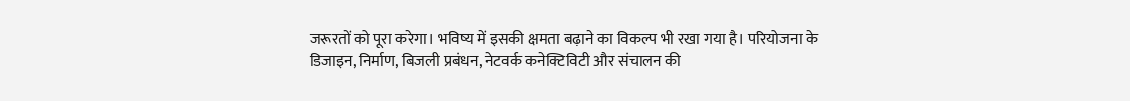जरूरतों को पूरा करेगा। भविष्य में इसकी क्षमता बढ़ाने का विकल्प भी रखा गया है। परियोजना के डिजाइन, निर्माण, बिजली प्रबंधन, नेटवर्क कनेक्टिविटी और संचालन की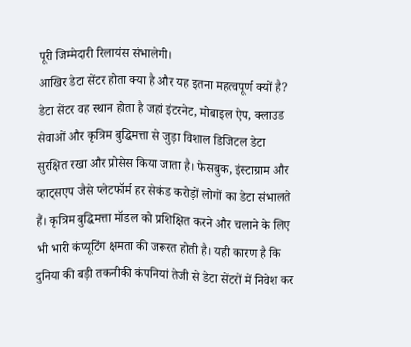पूरी जिम्मेदारी रिलायंस संभालेगी।
आखिर डेटा सेंटर होता क्या है और यह इतना महत्वपूर्ण क्यों है?
डेटा सेंटर वह स्थान होता है जहां इंटरनेट, मोबाइल ऐप, क्लाउड सेवाओं और कृत्रिम बुद्धिमत्ता से जुड़ा विशाल डिजिटल डेटा सुरक्षित रखा और प्रोसेस किया जाता है। फेसबुक, इंस्टाग्राम और व्हाट्सएप जैसे प्लेटफॉर्म हर सेकंड करोड़ों लोगों का डेटा संभालते हैं। कृत्रिम बुद्धिमत्ता मॉडल को प्रशिक्षित करने और चलाने के लिए भी भारी कंप्यूटिंग क्षमता की जरूरत होती है। यही कारण है कि दुनिया की बड़ी तकनीकी कंपनियां तेजी से डेटा सेंटरों में निवेश कर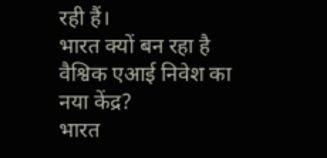रही हैं।
भारत क्यों बन रहा है वैश्विक एआई निवेश का नया केंद्र?
भारत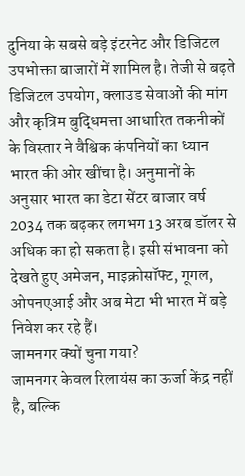दुनिया के सबसे बड़े इंटरनेट और डिजिटल उपभोक्ता बाजारों में शामिल है। तेजी से बढ़ते डिजिटल उपयोग, क्लाउड सेवाओं की मांग और कृत्रिम बुद्धिमत्ता आधारित तकनीकों के विस्तार ने वैश्विक कंपनियों का ध्यान भारत की ओर खींचा है। अनुमानों के अनुसार भारत का डेटा सेंटर बाजार वर्ष 2034 तक बढ़कर लगभग 13 अरब डॉलर से अधिक का हो सकता है। इसी संभावना को देखते हुए अमेजन, माइक्रोसॉफ्ट, गूगल, ओपनएआई और अब मेटा भी भारत में बड़े निवेश कर रहे हैं।
जामनगर क्यों चुना गया?
जामनगर केवल रिलायंस का ऊर्जा केंद्र नहीं है, बल्कि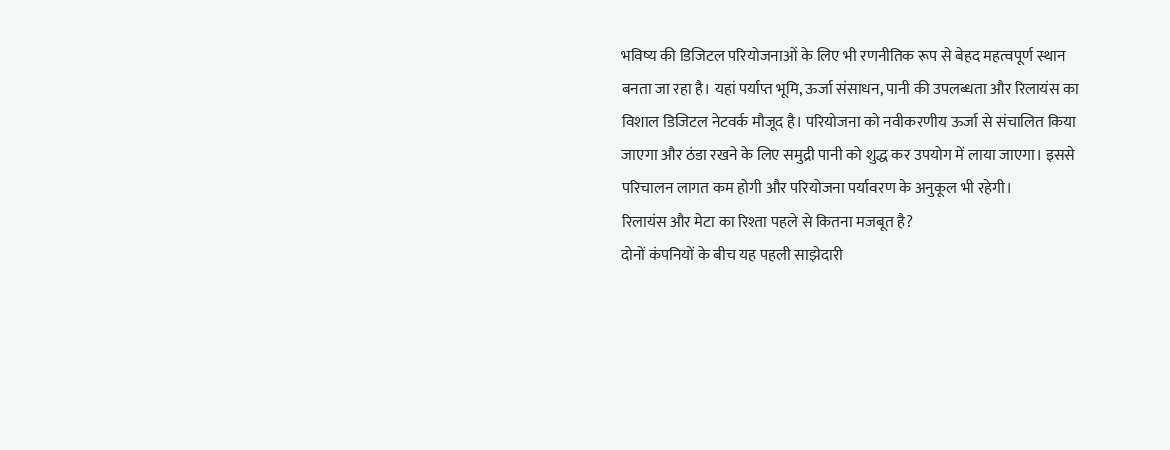भविष्य की डिजिटल परियोजनाओं के लिए भी रणनीतिक रूप से बेहद महत्वपूर्ण स्थान बनता जा रहा है। यहां पर्याप्त भूमि, ऊर्जा संसाधन, पानी की उपलब्धता और रिलायंस का विशाल डिजिटल नेटवर्क मौजूद है। परियोजना को नवीकरणीय ऊर्जा से संचालित किया जाएगा और ठंडा रखने के लिए समुद्री पानी को शुद्ध कर उपयोग में लाया जाएगा। इससे परिचालन लागत कम होगी और परियोजना पर्यावरण के अनुकूल भी रहेगी।
रिलायंस और मेटा का रिश्ता पहले से कितना मजबूत है?
दोनों कंपनियों के बीच यह पहली साझेदारी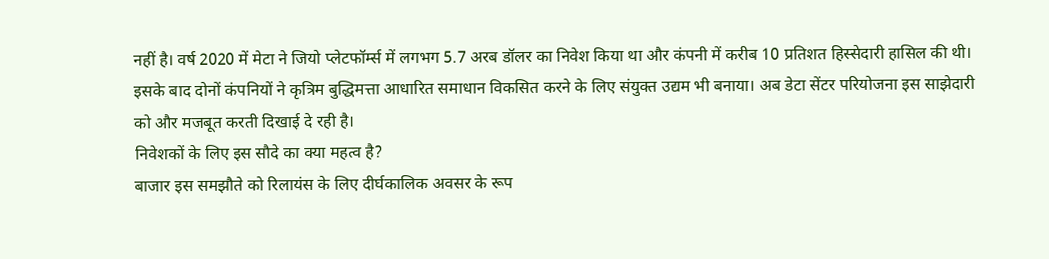नहीं है। वर्ष 2020 में मेटा ने जियो प्लेटफॉर्म्स में लगभग 5.7 अरब डॉलर का निवेश किया था और कंपनी में करीब 10 प्रतिशत हिस्सेदारी हासिल की थी। इसके बाद दोनों कंपनियों ने कृत्रिम बुद्धिमत्ता आधारित समाधान विकसित करने के लिए संयुक्त उद्यम भी बनाया। अब डेटा सेंटर परियोजना इस साझेदारी को और मजबूत करती दिखाई दे रही है।
निवेशकों के लिए इस सौदे का क्या महत्व है?
बाजार इस समझौते को रिलायंस के लिए दीर्घकालिक अवसर के रूप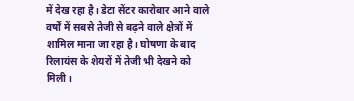में देख रहा है। डेटा सेंटर कारोबार आने वाले वर्षों में सबसे तेजी से बढ़ने वाले क्षेत्रों में शामिल माना जा रहा है। घोषणा के बाद रिलायंस के शेयरों में तेजी भी देखने को मिली।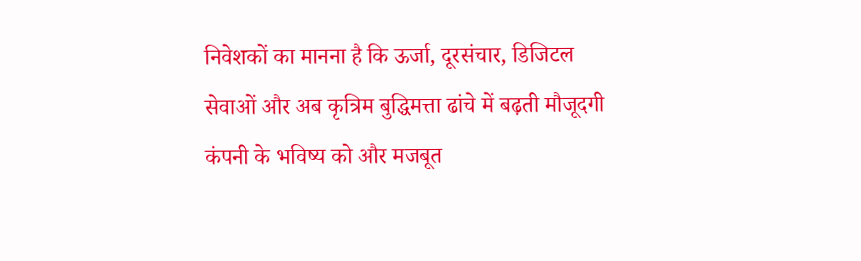निवेशकों का मानना है कि ऊर्जा, दूरसंचार, डिजिटल सेवाओं और अब कृत्रिम बुद्धिमत्ता ढांचे में बढ़ती मौजूदगी कंपनी के भविष्य को और मजबूत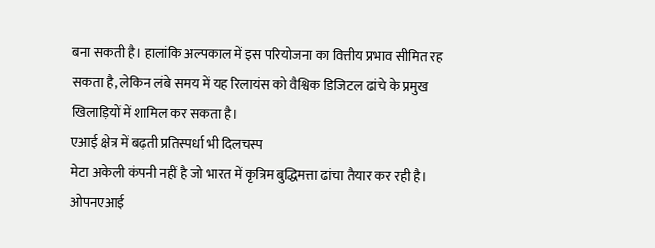बना सकती है। हालांकि अल्पकाल में इस परियोजना का वित्तीय प्रभाव सीमित रह सकता है, लेकिन लंबे समय में यह रिलायंस को वैश्विक डिजिटल ढांचे के प्रमुख खिलाड़ियों में शामिल कर सकता है।
एआई क्षेत्र में बढ़ती प्रतिस्पर्धा भी दिलचस्प
मेटा अकेली कंपनी नहीं है जो भारत में कृत्रिम बुद्धिमत्ता ढांचा तैयार कर रही है। ओपनएआई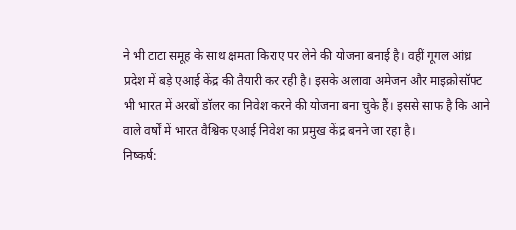ने भी टाटा समूह के साथ क्षमता किराए पर लेने की योजना बनाई है। वहीं गूगल आंध्र प्रदेश में बड़े एआई केंद्र की तैयारी कर रही है। इसके अलावा अमेजन और माइक्रोसॉफ्ट भी भारत में अरबों डॉलर का निवेश करने की योजना बना चुके हैं। इससे साफ है कि आने वाले वर्षों में भारत वैश्विक एआई निवेश का प्रमुख केंद्र बनने जा रहा है।
निष्कर्ष: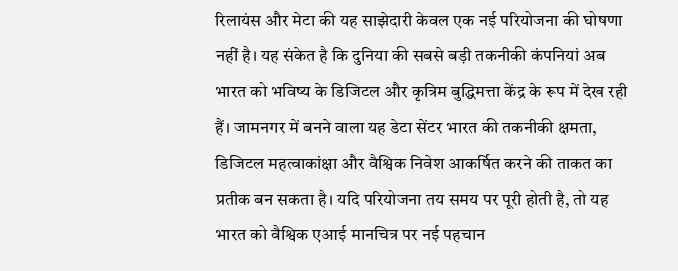रिलायंस और मेटा की यह साझेदारी केवल एक नई परियोजना की घोषणा नहीं है। यह संकेत है कि दुनिया की सबसे बड़ी तकनीकी कंपनियां अब भारत को भविष्य के डिजिटल और कृत्रिम बुद्धिमत्ता केंद्र के रूप में देख रही हैं। जामनगर में बनने वाला यह डेटा सेंटर भारत की तकनीकी क्षमता, डिजिटल महत्वाकांक्षा और वैश्विक निवेश आकर्षित करने की ताकत का प्रतीक बन सकता है। यदि परियोजना तय समय पर पूरी होती है, तो यह भारत को वैश्विक एआई मानचित्र पर नई पहचान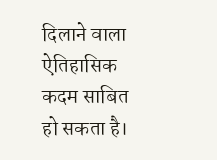दिलाने वाला ऐतिहासिक कदम साबित हो सकता है।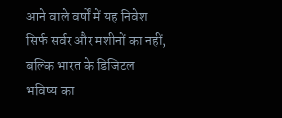आने वाले वर्षों में यह निवेश सिर्फ सर्वर और मशीनों का नहीं, बल्कि भारत के डिजिटल भविष्य का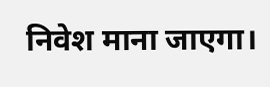निवेश माना जाएगा।